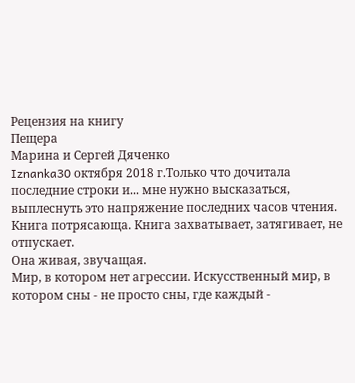Рецензия на книгу
Пещера
Марина и Сергей Дяченко
Iznanka30 октября 2018 г.Только что дочитала последние строки и... мне нужно высказаться, выплеснуть это напряжение последних часов чтения. Книга потрясающа. Книга захватывает, затягивает, не отпускает.
Она живая, звучащая.
Мир, в котором нет агрессии. Искусственный мир, в котором сны - не просто сны, где каждый -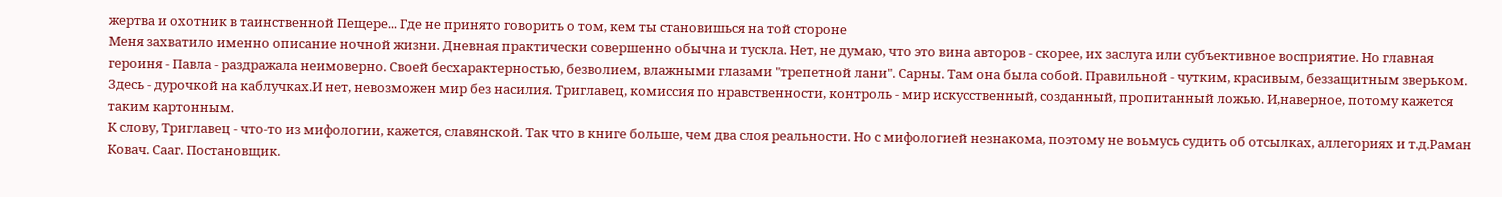жертва и охотник в таинственной Пещере... Где не принято говорить о том, кем ты становишься на той стороне
Меня захватило именно описание ночной жизни. Дневная практически совершенно обычна и тускла. Нет, не думаю, что это вина авторов - скорее, их заслуга или субъективное восприятие. Но главная героиня - Павла - раздражала неимоверно. Своей бесхарактерностью, безволием, влажными глазами "трепетной лани". Сарны. Там она была собой. Правильной - чутким, красивым, беззащитным зверьком.
Здесь - дурочкой на каблучках.И нет, невозможен мир без насилия. Триглавец, комиссия по нравственности, контроль - мир искусственный, созданный, пропитанный ложью. И,наверное, потому кажется таким картонным.
К слову, Триглавец - что-то из мифологии, кажется, славянской. Так что в книге больше, чем два слоя реальности. Но с мифологией незнакома, поэтому не воьмусь судить об отсылках, аллегориях и т.д.Раман Ковач. Сааг. Постановщик.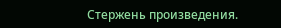Стержень произведения.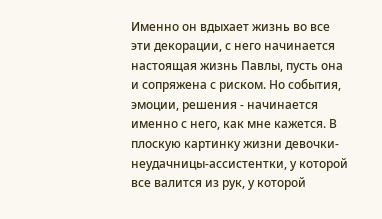Именно он вдыхает жизнь во все эти декорации, с него начинается настоящая жизнь Павлы, пусть она и сопряжена с риском. Но события, эмоции, решения - начинается именно с него, как мне кажется. В плоскую картинку жизни девочки-неудачницы-ассистентки, у которой все валится из рук, у которой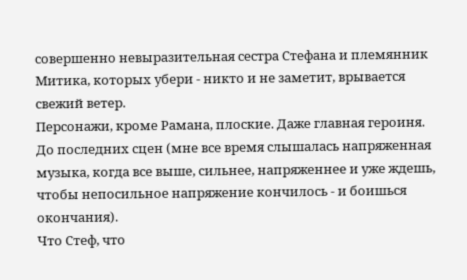совершенно невыразительная сестра Стефана и племянник Митика, которых убери - никто и не заметит, врывается свежий ветер.
Персонажи, кроме Рамана, плоские. Даже главная героиня. До последних сцен (мне все время слышалась напряженная музыка, когда все выше, сильнее, напряженнее и уже ждешь, чтобы непосильное напряжение кончилось - и боишься окончания).
Что Стеф, что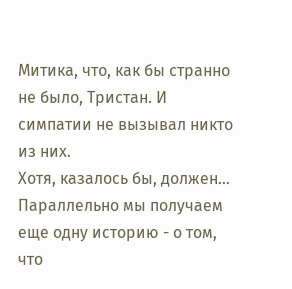Митика, что, как бы странно не было, Тристан. И симпатии не вызывал никто из них.
Хотя, казалось бы, должен...
Параллельно мы получаем еще одну историю - о том, что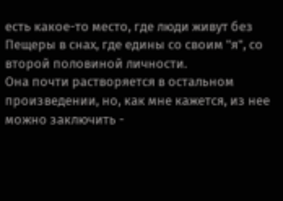есть какое-то место, где люди живут без Пещеры в снах, где едины со своим "я", со второй половиной личности.
Она почти растворяется в остальном произведении, но, как мне кажется, из нее можно заключить -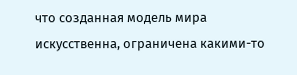что созданная модель мира искусственна, ограничена какими-то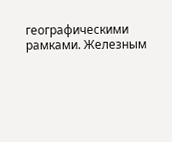географическими рамками. Железным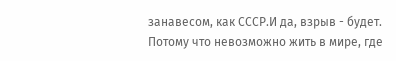занавесом, как СССР.И да, взрыв - будет. Потому что невозможно жить в мире, где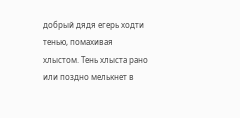добрый дядя егерь ходти тенью, помахивая хлыстом. Тень хлыста рано или поздно мелькнет в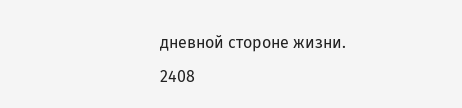дневной стороне жизни.
2408